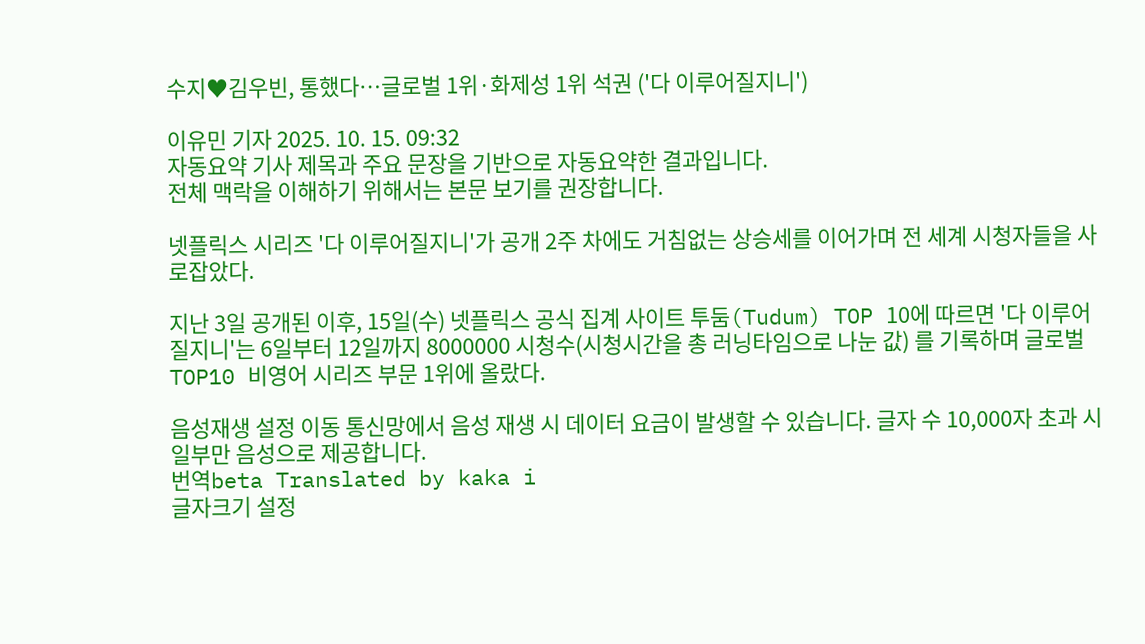수지♥김우빈, 통했다…글로벌 1위·화제성 1위 석권 ('다 이루어질지니')

이유민 기자 2025. 10. 15. 09:32
자동요약 기사 제목과 주요 문장을 기반으로 자동요약한 결과입니다.
전체 맥락을 이해하기 위해서는 본문 보기를 권장합니다.

넷플릭스 시리즈 '다 이루어질지니'가 공개 2주 차에도 거침없는 상승세를 이어가며 전 세계 시청자들을 사로잡았다.

지난 3일 공개된 이후, 15일(수) 넷플릭스 공식 집계 사이트 투둠(Tudum) TOP 10에 따르면 '다 이루어질지니'는 6일부터 12일까지 8000000 시청수(시청시간을 총 러닝타임으로 나눈 값) 를 기록하며 글로벌 TOP10 비영어 시리즈 부문 1위에 올랐다.

음성재생 설정 이동 통신망에서 음성 재생 시 데이터 요금이 발생할 수 있습니다. 글자 수 10,000자 초과 시 일부만 음성으로 제공합니다.
번역beta Translated by kaka i
글자크기 설정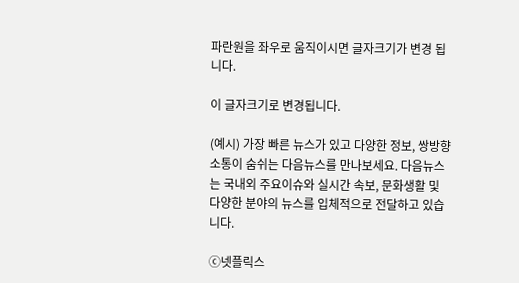파란원을 좌우로 움직이시면 글자크기가 변경 됩니다.

이 글자크기로 변경됩니다.

(예시) 가장 빠른 뉴스가 있고 다양한 정보, 쌍방향 소통이 숨쉬는 다음뉴스를 만나보세요. 다음뉴스는 국내외 주요이슈와 실시간 속보, 문화생활 및 다양한 분야의 뉴스를 입체적으로 전달하고 있습니다.

ⓒ넷플릭스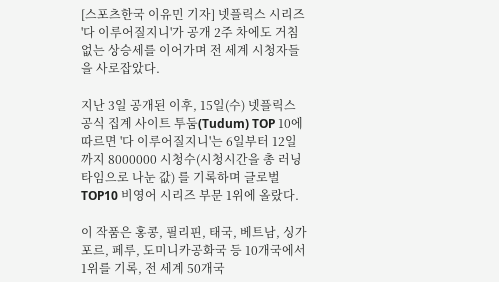[스포츠한국 이유민 기자] 넷플릭스 시리즈 '다 이루어질지니'가 공개 2주 차에도 거침없는 상승세를 이어가며 전 세계 시청자들을 사로잡았다.

지난 3일 공개된 이후, 15일(수) 넷플릭스 공식 집계 사이트 투둠(Tudum) TOP 10에 따르면 '다 이루어질지니'는 6일부터 12일까지 8000000 시청수(시청시간을 총 러닝타임으로 나눈 값) 를 기록하며 글로벌 TOP10 비영어 시리즈 부문 1위에 올랐다.

이 작품은 홍콩, 필리핀, 태국, 베트남, 싱가포르, 페루, 도미니카공화국 등 10개국에서 1위를 기록, 전 세계 50개국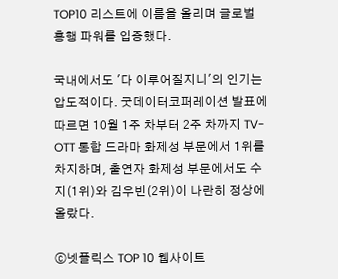TOP10 리스트에 이름을 올리며 글로벌 흥행 파워를 입증했다.

국내에서도 '다 이루어질지니'의 인기는 압도적이다. 굿데이터코퍼레이션 발표에 따르면 10월 1주 차부터 2주 차까지 TV-OTT 통합 드라마 화제성 부문에서 1위를 차지하며, 출연자 화제성 부문에서도 수지(1위)와 김우빈(2위)이 나란히 정상에 올랐다.

ⓒ넷플릭스 TOP 10 웹사이트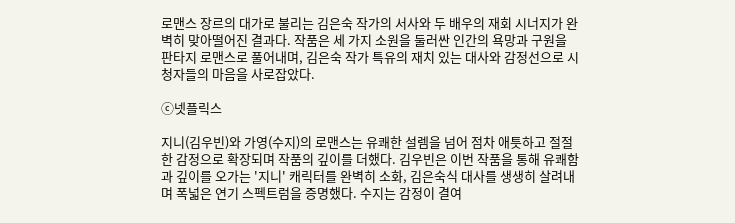로맨스 장르의 대가로 불리는 김은숙 작가의 서사와 두 배우의 재회 시너지가 완벽히 맞아떨어진 결과다. 작품은 세 가지 소원을 둘러싼 인간의 욕망과 구원을 판타지 로맨스로 풀어내며, 김은숙 작가 특유의 재치 있는 대사와 감정선으로 시청자들의 마음을 사로잡았다.

ⓒ넷플릭스

지니(김우빈)와 가영(수지)의 로맨스는 유쾌한 설렘을 넘어 점차 애틋하고 절절한 감정으로 확장되며 작품의 깊이를 더했다. 김우빈은 이번 작품을 통해 유쾌함과 깊이를 오가는 '지니' 캐릭터를 완벽히 소화, 김은숙식 대사를 생생히 살려내며 폭넓은 연기 스펙트럼을 증명했다. 수지는 감정이 결여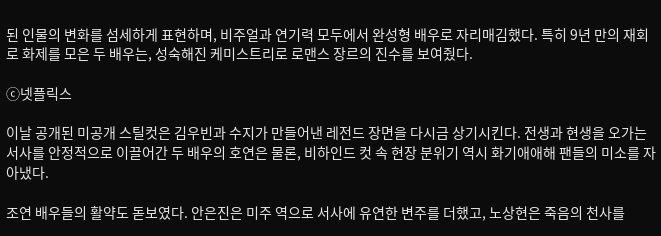된 인물의 변화를 섬세하게 표현하며, 비주얼과 연기력 모두에서 완성형 배우로 자리매김했다. 특히 9년 만의 재회로 화제를 모은 두 배우는, 성숙해진 케미스트리로 로맨스 장르의 진수를 보여줬다.

ⓒ넷플릭스

이날 공개된 미공개 스틸컷은 김우빈과 수지가 만들어낸 레전드 장면을 다시금 상기시킨다. 전생과 현생을 오가는 서사를 안정적으로 이끌어간 두 배우의 호연은 물론, 비하인드 컷 속 현장 분위기 역시 화기애애해 팬들의 미소를 자아냈다.

조연 배우들의 활약도 돋보였다. 안은진은 미주 역으로 서사에 유연한 변주를 더했고, 노상현은 죽음의 천사를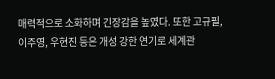매력적으로 소화하며 긴장감을 높였다. 또한 고규필, 이주영, 우현진 등은 개성 강한 연기로 세계관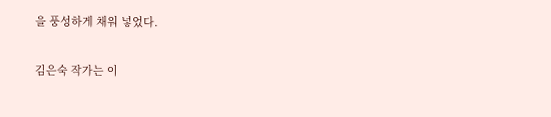을 풍성하게 채워 넣었다.

김은숙 작가는 이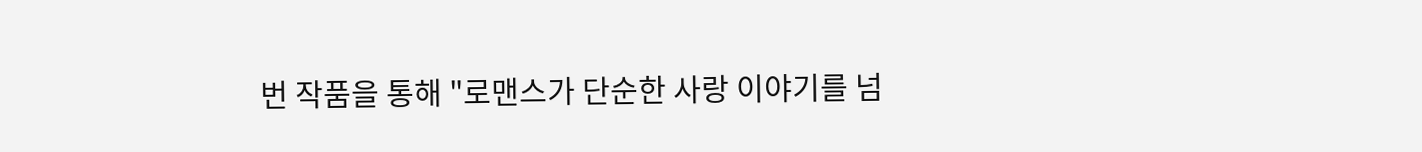번 작품을 통해 "로맨스가 단순한 사랑 이야기를 넘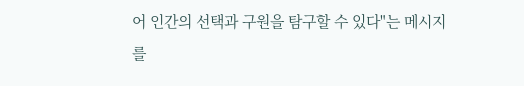어 인간의 선택과 구원을 탐구할 수 있다"는 메시지를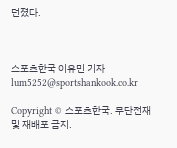던졌다.



스포츠한국 이유민 기자 lum5252@sportshankook.co.kr

Copyright © 스포츠한국. 무단전재 및 재배포 금지.